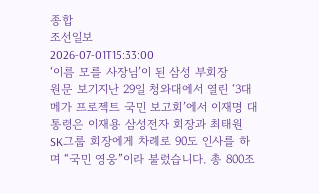종합
조선일보
2026-07-01T15:33:00
‘이름 모를 사장님’이 된 삼성 부회장
원문 보기지난 29일 청와대에서 열린 ‘3대 메가 프로젝트 국민 보고회’에서 이재명 대통령은 이재용 삼성전자 회장과 최태원 SK그룹 회장에게 차례로 90도 인사를 하며 “국민 영웅”이라 불렀습니다. 총 800조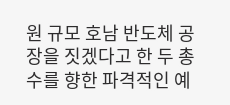원 규모 호남 반도체 공장을 짓겠다고 한 두 총수를 향한 파격적인 예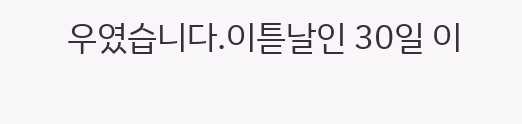우였습니다.이튿날인 30일 이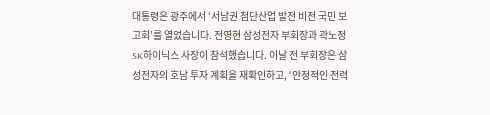대통령은 광주에서 ‘서남권 첨단산업 발전 비전 국민 보고회’를 열었습니다. 전영현 삼성전자 부회장과 곽노정 SK하이닉스 사장이 참석했습니다. 이날 전 부회장은 삼성전자의 호남 투자 계획을 재확인하고, ‘안정적인 전력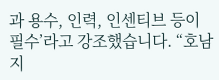과 용수, 인력, 인센티브 등이 필수’라고 강조했습니다. “호남 지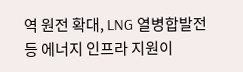역 원전 확대, LNG 열병합발전 등 에너지 인프라 지원이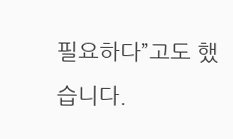필요하다”고도 했습니다.